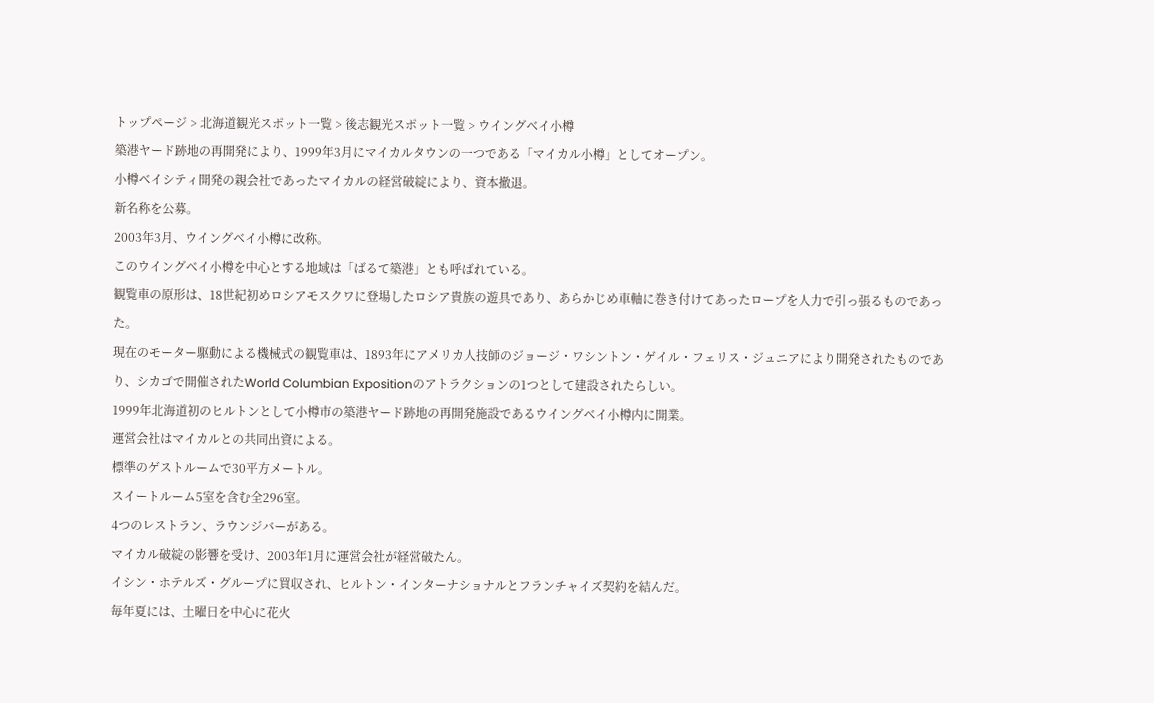トップページ > 北海道観光スポット一覧 > 後志観光スポット一覧 > ウイングベイ小樽
築港ヤード跡地の再開発により、1999年3月にマイカルタウンの一つである「マイカル小樽」としてオープン。
小樽ベイシティ開発の親会社であったマイカルの経営破綻により、資本撤退。
新名称を公募。
2003年3月、ウイングベイ小樽に改称。
このウイングベイ小樽を中心とする地域は「ばるて築港」とも呼ばれている。
観覧車の原形は、18世紀初めロシアモスクワに登場したロシア貴族の遊具であり、あらかじめ車軸に巻き付けてあったロープを人力で引っ張るものであった。
現在のモーター駆動による機械式の観覧車は、1893年にアメリカ人技師のジョージ・ワシントン・ゲイル・フェリス・ジュニアにより開発されたものであり、シカゴで開催されたWorld Columbian Expositionのアトラクションの1つとして建設されたらしい。
1999年北海道初のヒルトンとして小樽市の築港ヤード跡地の再開発施設であるウイングベイ小樽内に開業。
運営会社はマイカルとの共同出資による。
標準のゲストルームで30平方メートル。
スイートルーム5室を含む全296室。
4つのレストラン、ラウンジバーがある。
マイカル破綻の影響を受け、2003年1月に運営会社が経営破たん。
イシン・ホテルズ・グループに買収され、ヒルトン・インターナショナルとフランチャイズ契約を結んだ。
毎年夏には、土曜日を中心に花火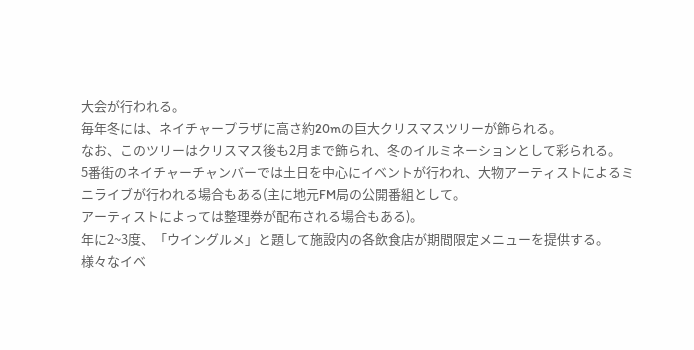大会が行われる。
毎年冬には、ネイチャープラザに高さ約20mの巨大クリスマスツリーが飾られる。
なお、このツリーはクリスマス後も2月まで飾られ、冬のイルミネーションとして彩られる。
5番街のネイチャーチャンバーでは土日を中心にイベントが行われ、大物アーティストによるミニライブが行われる場合もある(主に地元FM局の公開番組として。
アーティストによっては整理券が配布される場合もある)。
年に2~3度、「ウイングルメ」と題して施設内の各飲食店が期間限定メニューを提供する。
様々なイベ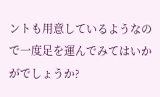ントも用意しているようなので一度足を運んでみてはいかがでしょうか?